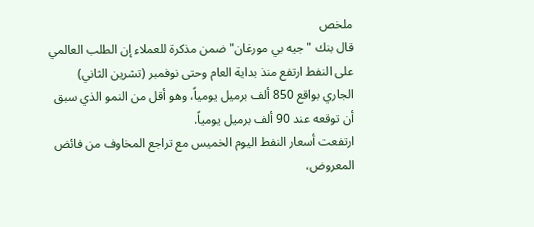ملخص
قال بنك "جيه بي مورغان" ضمن مذكرة للعملاء إن الطلب العالمي على النفط ارتفع منذ بداية العام وحتى نوفمبر (تشرين الثاني) الجاري بواقع 850 ألف برميل يومياً، وهو أقل من النمو الذي سبق أن توقعه عند 90 ألف برميل يومياً.
ارتفعت أسعار النفط اليوم الخميس مع تراجع المخاوف من فائض المعروض،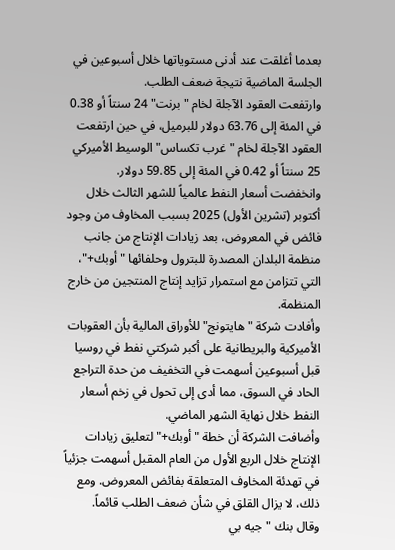بعدما أغلقت عند أدنى مستوياتها خلال أسبوعين في الجلسة الماضية نتيجة ضعف الطلب.
وارتفعت العقود الآجلة لخام "برنت" 24 سنتاً أو 0.38 في المئة إلى 63.76 دولار للبرميل، في حين ارتفعت العقود الآجلة لخام "غرب تكساس" الوسيط الأميركي 25 سنتاً أو 0.42 في المئة إلى 59.85 دولار.
وانخفضت أسعار النفط عالمياً للشهر الثالث خلال أكتوبر (تشرين الأول) 2025 بسبب المخاوف من وجود فائض في المعروض، بعد زيادات الإنتاج من جانب منظمة البلدان المصدرة للبترول وحلفائها "أوبك+"، التي تتزامن مع استمرار تزايد إنتاج المنتجين من خارج المنظمة.
وأفادت شركة "هايتونج" للأوراق المالية بأن العقوبات الأميركية والبريطانية على أكبر شركتي نفط في روسيا قبل أسبوعين أسهمت في التخفيف من حدة التراجع الحاد في السوق، مما أدى إلى تحول في زخم أسعار النفط خلال نهاية الشهر الماضي.
وأضافت الشركة أن خطة "أوبك+" لتعليق زيادات الإنتاج خلال الربع الأول من العام المقبل أسهمت جزئياً في تهدئة المخاوف المتعلقة بفائض المعروض. ومع ذلك، لا يزال القلق في شأن ضعف الطلب قائماً.
وقال بنك "جيه بي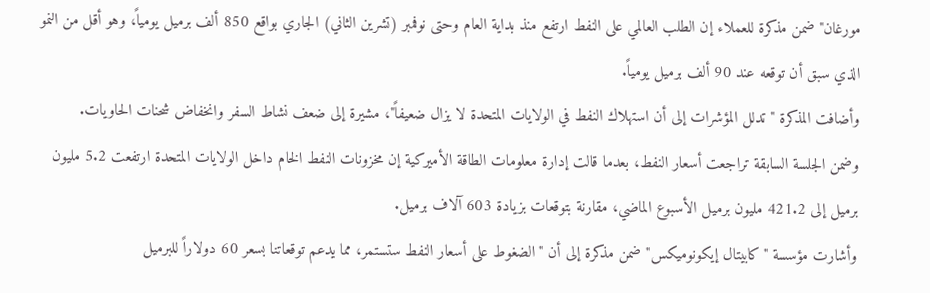مورغان" ضمن مذكرة للعملاء إن الطلب العالمي على النفط ارتفع منذ بداية العام وحتى نوفمبر (تشرين الثاني) الجاري بواقع 850 ألف برميل يومياً، وهو أقل من النمو الذي سبق أن توقعه عند 90 ألف برميل يومياً.
وأضافت المذكرة "تدلل المؤشرات إلى أن استهلاك النفط في الولايات المتحدة لا يزال ضعيفاً"، مشيرة إلى ضعف نشاط السفر وانخفاض شحنات الحاويات.
وضمن الجلسة السابقة تراجعت أسعار النفط، بعدما قالت إدارة معلومات الطاقة الأميركية إن مخزونات النفط الخام داخل الولايات المتحدة ارتفعت 5.2 مليون برميل إلى 421.2 مليون برميل الأسبوع الماضي، مقارنة بتوقعات بزيادة 603 آلاف برميل.
وأشارت مؤسسة "كابيتال إيكونوميكس" ضمن مذكرة إلى أن "الضغوط على أسعار النفط ستستمر، مما يدعم توقعاتنا بسعر 60 دولاراً للبرميل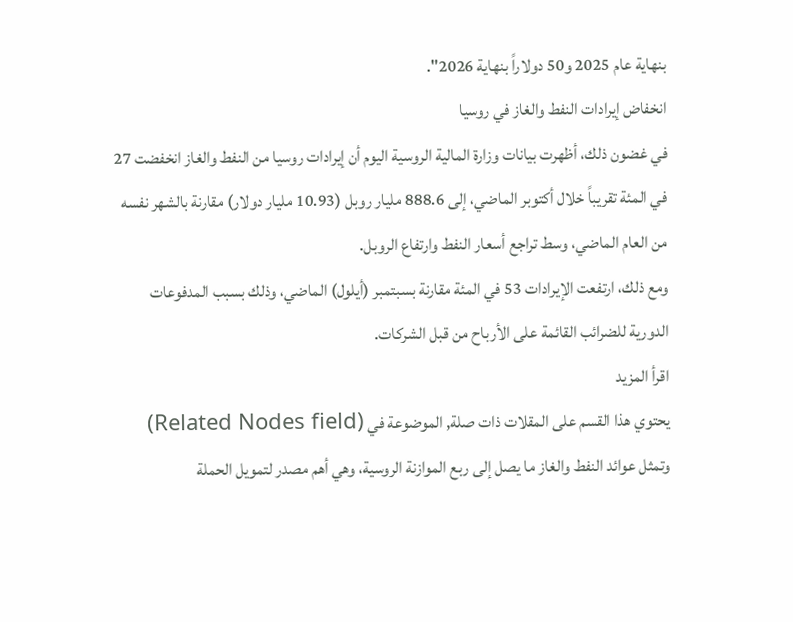بنهاية عام 2025 و50 دولاراً بنهاية 2026".
انخفاض إيرادات النفط والغاز في روسيا
في غضون ذلك، أظهرت بيانات وزارة المالية الروسية اليوم أن إيرادات روسيا من النفط والغاز انخفضت 27 في المئة تقريباً خلال أكتوبر الماضي، إلى 888.6 مليار روبل (10.93 مليار دولار) مقارنة بالشهر نفسه من العام الماضي، وسط تراجع أسعار النفط وارتفاع الروبل.
ومع ذلك، ارتفعت الإيرادات 53 في المئة مقارنة بسبتمبر (أيلول) الماضي، وذلك بسبب المدفوعات الدورية للضرائب القائمة على الأرباح من قبل الشركات.
اقرأ المزيد
يحتوي هذا القسم على المقلات ذات صلة, الموضوعة في (Related Nodes field)
وتمثل عوائد النفط والغاز ما يصل إلى ربع الموازنة الروسية، وهي أهم مصدر لتمويل الحملة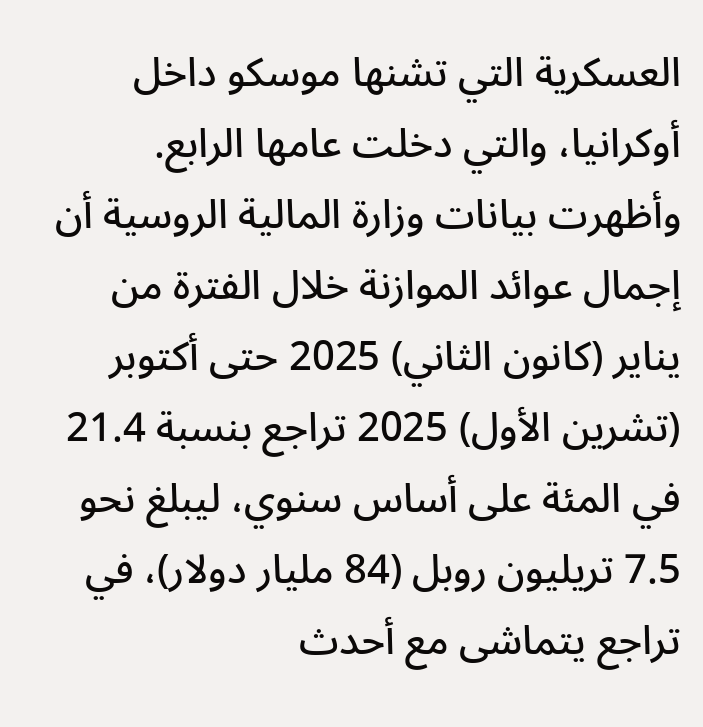العسكرية التي تشنها موسكو داخل أوكرانيا، والتي دخلت عامها الرابع.
وأظهرت بيانات وزارة المالية الروسية أن إجمال عوائد الموازنة خلال الفترة من يناير (كانون الثاني) 2025 حتى أكتوبر (تشرين الأول) 2025 تراجع بنسبة 21.4 في المئة على أساس سنوي، ليبلغ نحو 7.5 تريليون روبل (84 مليار دولار)، في تراجع يتماشى مع أحدث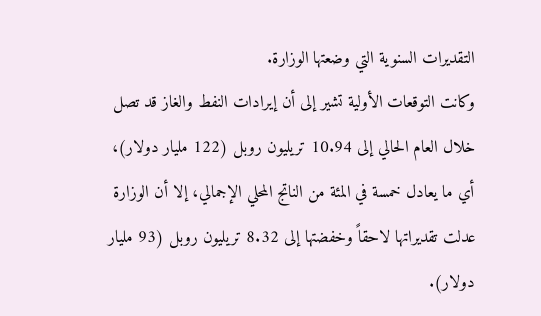التقديرات السنوية التي وضعتها الوزارة.
وكانت التوقعات الأولية تشير إلى أن إيرادات النفط والغاز قد تصل خلال العام الحالي إلى 10.94 تريليون روبل (122 مليار دولار)، أي ما يعادل خمسة في المئة من الناتج المحلي الإجمالي، إلا أن الوزارة عدلت تقديراتها لاحقاً وخفضتها إلى 8.32 تريليون روبل (93 مليار دولار).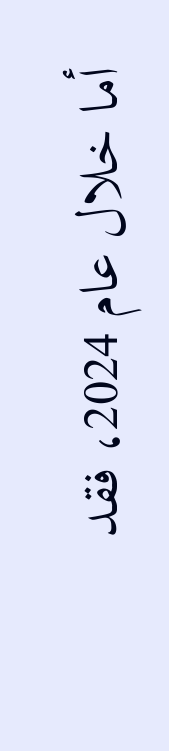أما خلال عام 2024، فقد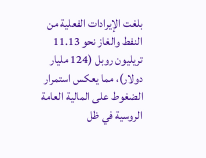بلغت الإيرادات الفعلية من النفط والغاز نحو 11.13 تريليون روبل (124 مليار دولار)، مما يعكس استمرار الضغوط على المالية العامة الروسية في ظل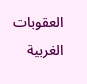العقوبات الغربية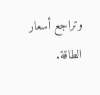وتراجع أسعار الطاقة.